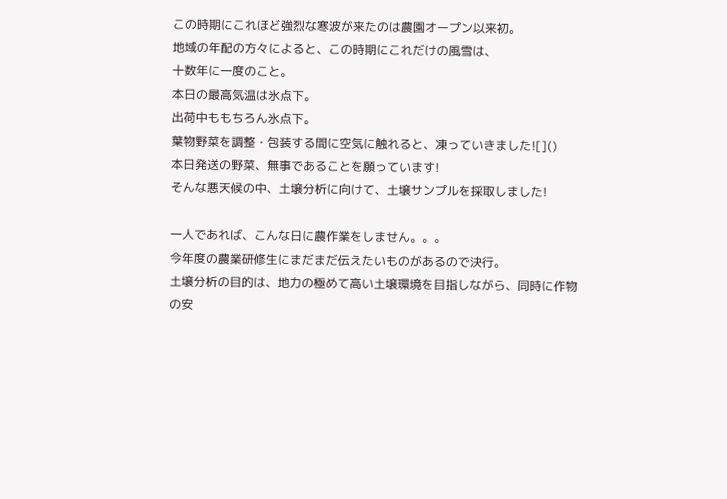この時期にこれほど強烈な寒波が来たのは農園オープン以来初。
地域の年配の方々によると、この時期にこれだけの風雪は、
十数年に一度のこと。
本日の最高気温は氷点下。
出荷中ももちろん氷点下。
葉物野菜を調整・包装する間に空気に触れると、凍っていきました![]()
本日発送の野菜、無事であることを願っています!
そんな悪天候の中、土壌分析に向けて、土壌サンプルを採取しました!

一人であれば、こんな日に農作業をしません。。。
今年度の農業研修生にまだまだ伝えたいものがあるので決行。
土壌分析の目的は、地力の極めて高い土壌環境を目指しながら、同時に作物の安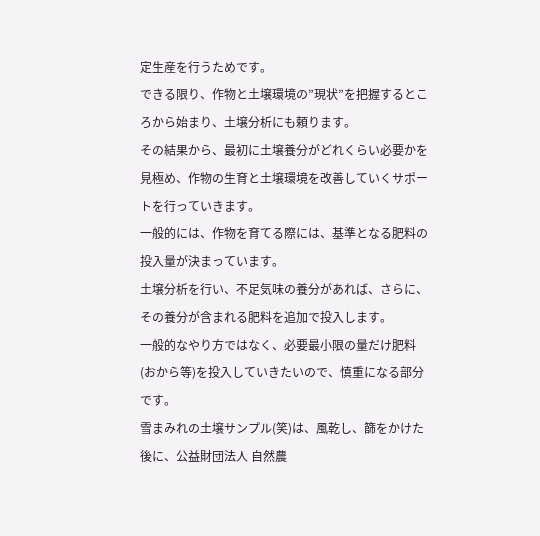定生産を行うためです。
できる限り、作物と土壌環境の”現状”を把握するところから始まり、土壌分析にも頼ります。
その結果から、最初に土壌養分がどれくらい必要かを見極め、作物の生育と土壌環境を改善していくサポートを行っていきます。
一般的には、作物を育てる際には、基準となる肥料の投入量が決まっています。
土壌分析を行い、不足気味の養分があれば、さらに、その養分が含まれる肥料を追加で投入します。
一般的なやり方ではなく、必要最小限の量だけ肥料(おから等)を投入していきたいので、慎重になる部分です。
雪まみれの土壌サンプル(笑)は、風乾し、篩をかけた後に、公益財団法人 自然農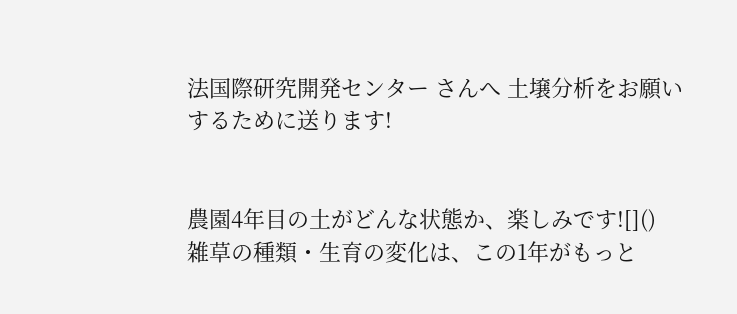法国際研究開発センター さんへ 土壌分析をお願いするために送ります!


農園4年目の土がどんな状態か、楽しみです![]()
雑草の種類・生育の変化は、この1年がもっと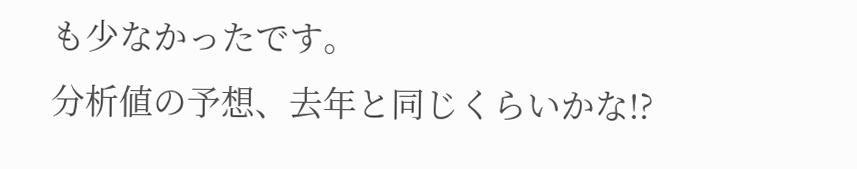も少なかったです。
分析値の予想、去年と同じくらいかな!?